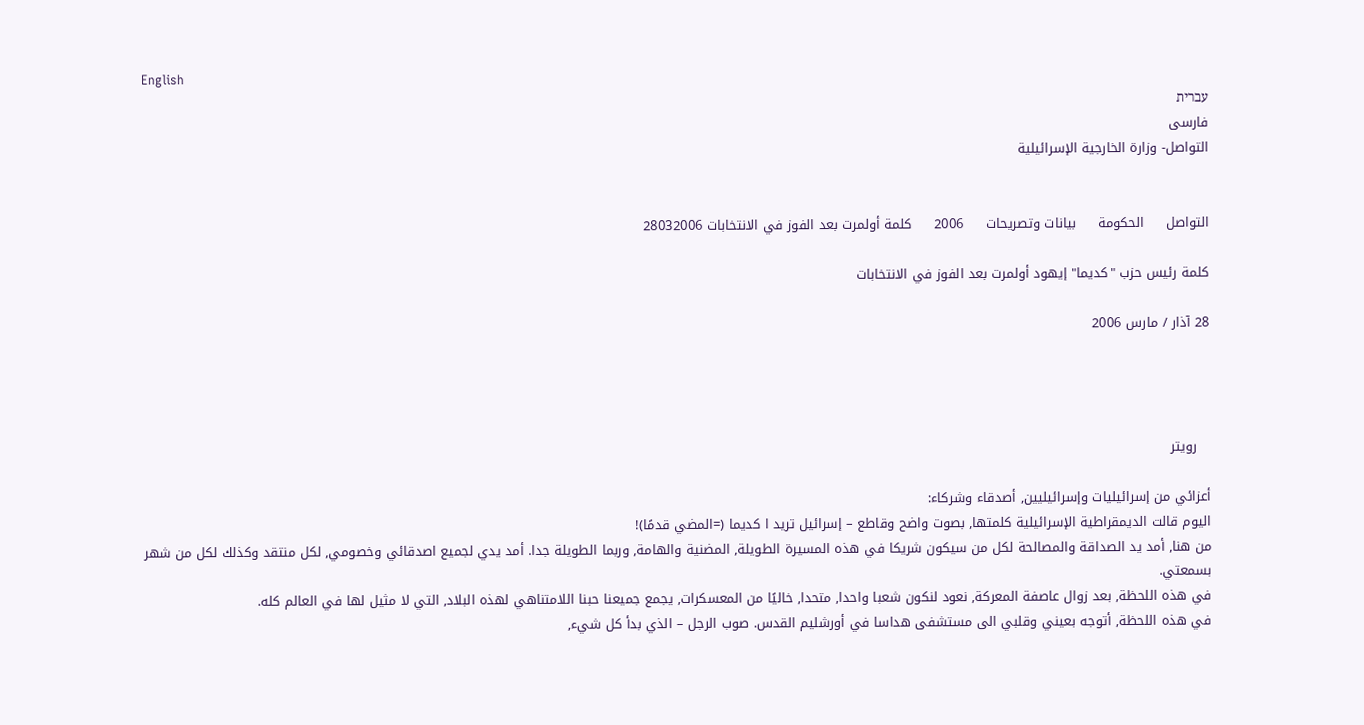English
עברית
فارسی
التواصل- وزارة الخارجية الإسرائيلية


التواصل     الحكومة     بيانات وتصريحات     2006     كلمة أولمرت بعد الفوز في الانتخابات 28032006

كلمة رئيس حزب "كديما" إيهود أولمرت بعد الفوز في الانتخابات

28 آذار / مارس 2006




   رويتر

أعزائي من إسرائيليات وإسرائيليين, أصدقاء وشركاء:
اليوم قالت الديمقراطية الإسرائيلية كلمتها, بصوت واضح وقاطع – إسرائيل تريد ا كديما (=المضي قدمًا)!
من هنا, أمد يد الصداقة والمصالحة لكل من سيكون شريكا في هذه المسيرة الطويلة, المضنية والهامة, وربما الطويلة جدا. أمد يدي لجميع اصدقائي وخصومي, لكل منتقد وكذلك لكل من شهر بسمعتي.
في هذه اللحظة, بعد زوال عاصفة المعركة, نعود لنكون شعبا واحدا, متحدا, خاليًا من المعسكرات, يجمع جميعنا حبنا اللامتناهي لهذه البلاد, التي لا مثيل لها في العالم كله.
في هذه اللحظة, أتوجه بعيني وقلبي الى مستشفى هداسا في أورشليم القدس. صوب الرجل – الذي بدأ كل شيء,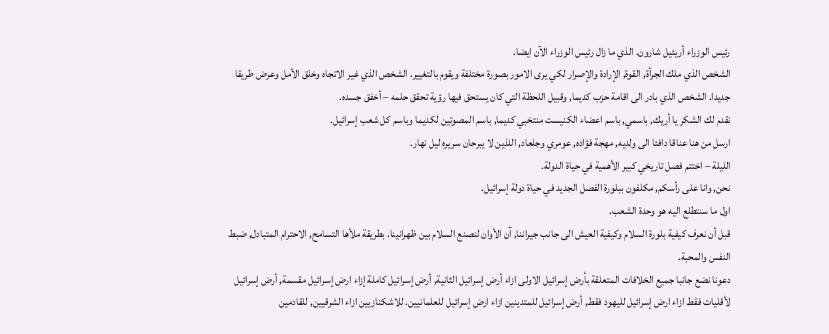رئيس الوزراء أريئيل شارون. الذي ما زال رئيس الوزراء الآن ايضا.
الشخص الذي ملك الجرأة, القوة, الإرادة والإصرار لكي يرى الامور بصورة مختلفة ويقوم بالتغيير. الشخص الذي غير الاتجاه وخلق الأمل وعرض طريقا جديدا. الشخص الذي بادر الى اقامة حزب كديما, وقبيل اللحظة التي كان يستحق فيها رؤية تحقق حلمه – أخفق جسده.
نقدم لك الشكر يا أريك, باسمي, باسم اعضاء الكنيست منتخبي كديما, باسم المصوتين لكديما وباسم كل شعب إسرائيل.
ارسل من هنا عناقا دافئا الى ولديه, مهجة فؤاده, عومري وجلعاد, اللذين لا يبرحان سريره ليل نهار.
الليلة – اختتم فصل تاريخي كبير الأهمية في حياة الدولة.
نحن, وانا على رأسكم, مكلفون ببلورة الفصل الجديد في حياة دولة إسرائيل.
اول ما سنتطلع اليه هو وحدة الشعب.
قبل أن نعرف كيفية بلورة السلام وكيفية العيش الى جانب جيراننا, آن الأوان لنصنع السلام بين ظهرانينا. بطريقة ملأها التسامح, الاحترام المتبادل, ضبط النفس والمحبة.
دعونا نضع جانبا جميع الخلافات المتعلقة بأرض إسرائيل الاولى ازاء أرض إسرائيل الثانية, أرض إسرائيل كاملة إزاء ارض إسرائيل مقسمة, أرض إسرائيل لأقليات فقط ازاء ارض إسرائيل لليهود فقط, أرض إسرائيل للمتدينين ازاء ارض إسرائيل للعلمانيين. للاشكنازيين ازاء الشرقيين, للقادمين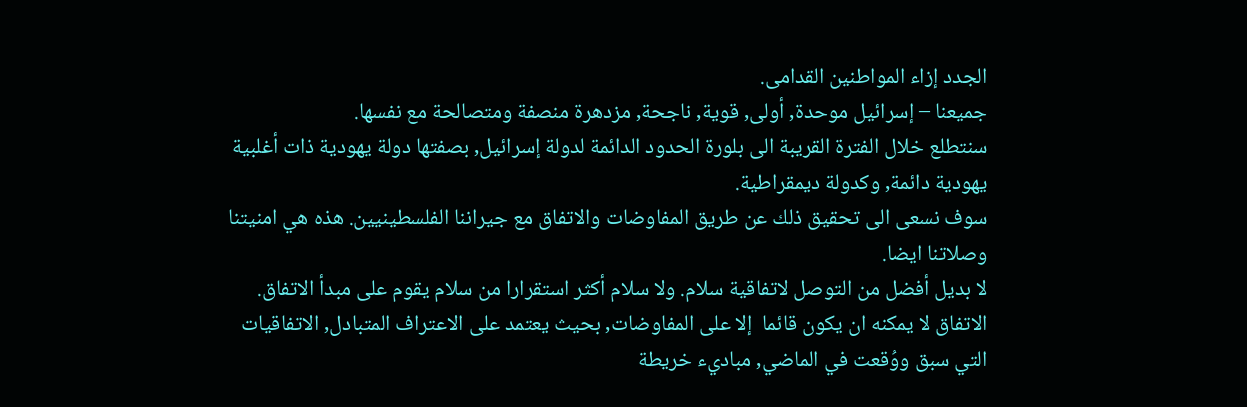الجدد إزاء المواطنين القدامى.
جميعنا – إسرائيل موحدة, أولى, قوية, ناجحة, مزدهرة منصفة ومتصالحة مع نفسها.
سنتطلع خلال الفترة القريبة الى بلورة الحدود الدائمة لدولة إسرائيل, بصفتها دولة يهودية ذات أغلبية يهودية دائمة, وكدولة ديمقراطية.
سوف نسعى الى تحقيق ذلك عن طريق المفاوضات والاتفاق مع جيراننا الفلسطينيين. هذه هي امنيتنا وصلاتنا ايضا.
لا بديل أفضل من التوصل لاتفاقية سلام. ولا سلام أكثر استقرارا من سلام يقوم على مبدأ الاتفاق.
الاتفاق لا يمكنه ان يكون قائما  إلا على المفاوضات, بحيث يعتمد على الاعتراف المتبادل, الاتفاقيات التي سبق ووُقعت في الماضي, مباديء خريطة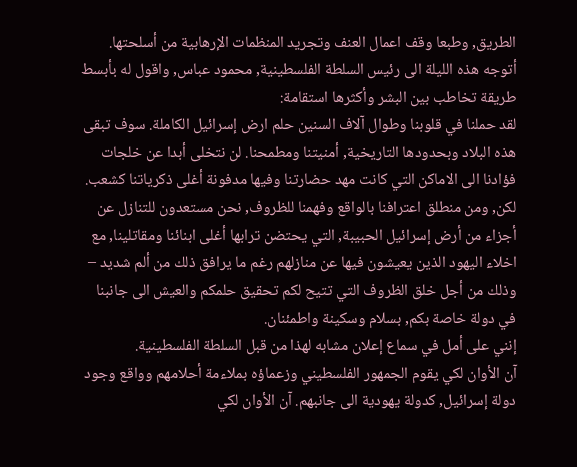الطريق, وطبعا وقف اعمال العنف وتجريد المنظمات الإرهابية من أسلحتها.
أتوجه هذه الليلة الى رئيس السلطة الفلسطينية, محمود عباس, واقول له بأبسط طريقة تخاطب بين البشر وأكثرها استقامة:
لقد حملنا في قلوبنا وطوال آلاف السنين حلم ارض إسرائيل الكاملة. سوف تبقى هذه البلاد وبحدودها التاريخية, أمنيتنا ومطمحنا. لن نتخلى أبدا عن خلجات فؤادنا الى الاماكن التي كانت مهد حضارتنا وفيها مدفونة أغلى ذكرياتنا كشعب.
لكن, ومن منطلق اعترافنا بالواقع وفهمنا للظروف, نحن مستعدون للتنازل عن أجزاء من أرض إسرائيل الحبيبة, التي يحتضن ترابها أغلى ابنائنا ومقاتلينا, مع اخلاء اليهود الذين يعيشون فيها عن منازلهم رغم ما يرافق ذلك من ألم شديد – وذلك من أجل خلق الظروف التي تتيح لكم تحقيق حلمكم والعيش الى جانبنا في دولة خاصة بكم, بسلام وسكينة واطمئنان.
إنني على أمل في سماع إعلان مشابه لهذا من قبل السلطة الفلسطينية.
آن الأوان لكي يقوم الجمهور الفلسطيني وزعماؤه بملاءمة أحلامهم وواقع وجود دولة إسرائيل, كدولة يهودية الى جانبهم. آن الأوان لكي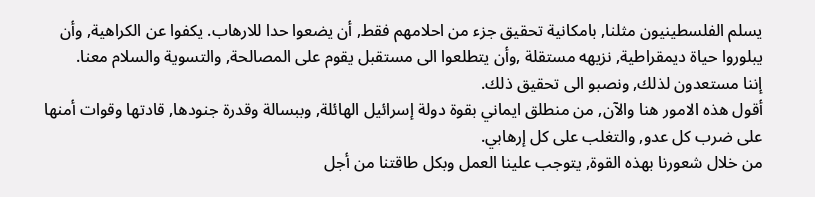يسلم الفلسطينيون مثلنا, بامكانية تحقيق جزء من احلامهم فقط, أن يضعوا حدا للارهاب. يكفوا عن الكراهية, وأن يبلوروا حياة ديمقراطية, نزيهه مستقلة ,وأن يتطلعوا الى مستقبل يقوم على المصالحة, والتسوية والسلام معنا.
إننا مستعدون لذلك, ونصبو الى تحقيق ذلك.
أقول هذه الامور هنا والآن, من منطلق ايماني بقوة دولة إسرائيل الهائلة, وببسالة وقدرة جنودها, قادتها وقوات أمنها على ضرب كل عدو, والتغلب على كل إرهابي.
من خلال شعورنا بهذه القوة, يتوجب علينا العمل وبكل طاقتنا من أجل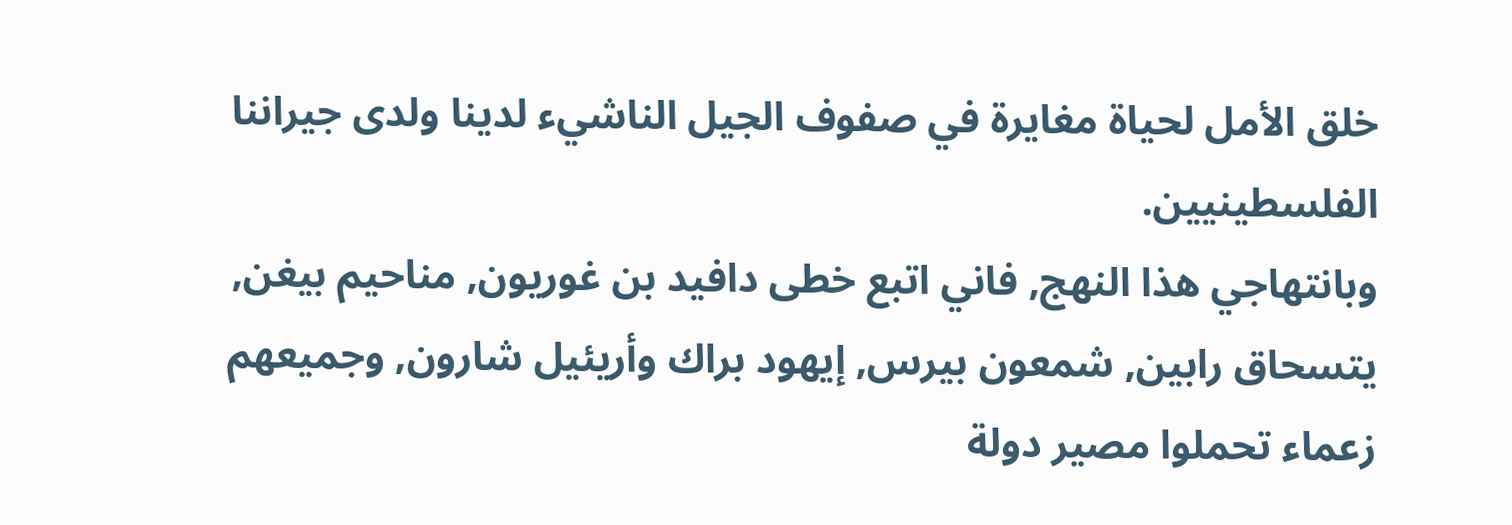خلق الأمل لحياة مغايرة في صفوف الجيل الناشيء لدينا ولدى جيراننا الفلسطينيين.
وبانتهاجي هذا النهج, فاني اتبع خطى دافيد بن غوريون, مناحيم بيغن, يتسحاق رابين, شمعون بيرس, إيهود براك وأريئيل شارون, وجميعهم زعماء تحملوا مصير دولة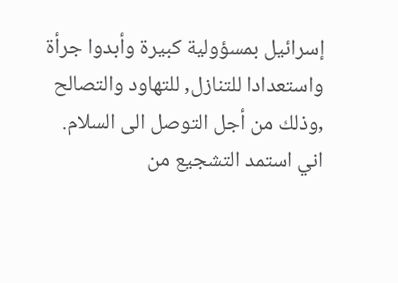إسرائيل بمسؤولية كبيرة وأبدوا جرأة واستعدادا للتنازل, للتهاود والتصالح ,وذلك من أجل التوصل الى السلام.
اني استمد التشجيع من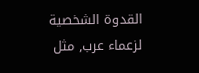القدوة الشخصية لزعماء عرب, مثل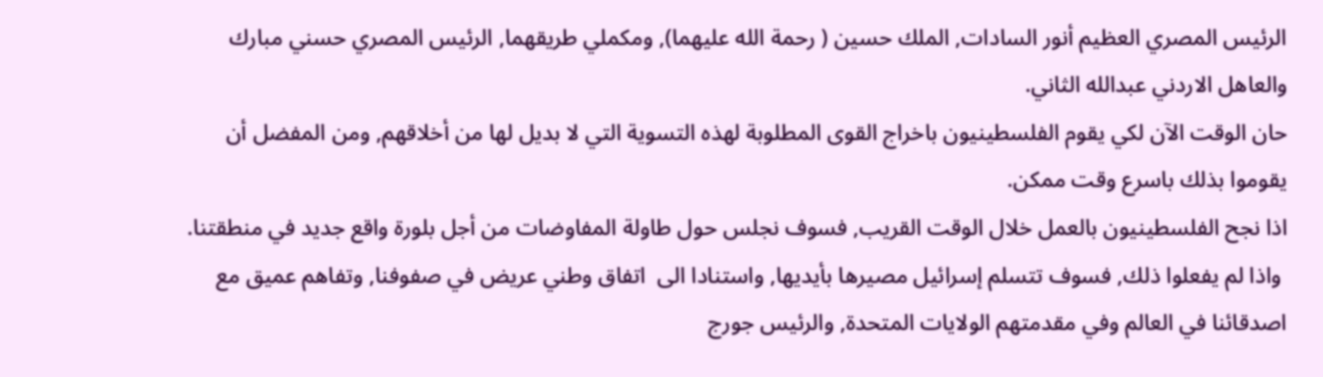الرئيس المصري العظيم أنور السادات, الملك حسين ( رحمة الله عليهما), ومكملي طريقهما, الرئيس المصري حسني مبارك والعاهل الاردني عبدالله الثاني.
حان الوقت الآن لكي يقوم الفلسطينيون باخراج القوى المطلوبة لهذه التسوية التي لا بديل لها من أخلاقهم, ومن المفضل أن يقوموا بذلك باسرع وقت ممكن.
اذا نجح الفلسطينيون بالعمل خلال الوقت القريب, فسوف نجلس حول طاولة المفاوضات من أجل بلورة واقع جديد في منطقتنا.
 واذا لم يفعلوا ذلك, فسوف تتسلم إسرائيل مصيرها بأيديها, واستنادا الى  اتفاق وطني عريض في صفوفنا, وتفاهم عميق مع اصدقائنا في العالم وفي مقدمتهم الولايات المتحدة, والرئيس جورج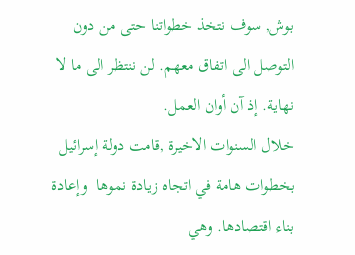بوش, سوف نتخذ خطواتنا حتى من دون التوصل الى اتفاق معهم. لن ننتظر الى ما لا نهاية. إذ آن أوان العمل.
خلال السنوات الاخيرة ,قامت دولة إسرائيل بخطوات هامة في اتجاه زيادة نموها  وإعادة بناء اقتصادها. وهي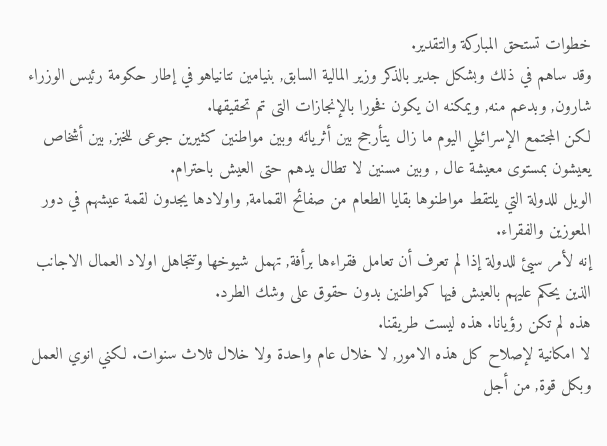خطوات تستحق المباركة والتقدير.
وقد ساهم في ذلك وبشكل جدير بالذكر وزير المالية السابق, بنيامين نتانياهو في إطار حكومة رئيس الوزراء شارون, وبدعم منه, ويمكنه ان يكون فخورا بالإنجازات التى تم تحقيقها.
لكن المجتمع الإسرائيلي اليوم ما زال يتأرجح بين أثريائه وبين مواطنين كثيرين جوعى للخبز, بين أشخاص يعيشون بمستوى معيشة عال , وبين مسنين لا تطال يدهم حتى العيش باحترام.
الويل للدولة التي يلتقط مواطنوها بقايا الطعام من صفائح القمامة, واولادها يجدون لقمة عيشهم في دور المعوزين والفقراء.
إنه لأمر سيئ للدولة إذا لم تعرف أن تعامل فقراءها برأفة, تهمل شيوخها وتتجاهل اولاد العمال الاجانب الذين يحكم عليهم بالعيش فيها كمواطنين بدون حقوق على وشك الطرد.
هذه لم تكن رؤيانا. هذه ليست طريقنا.
لا امكانية لإصلاح كل هذه الامور, لا خلال عام واحدة ولا خلال ثلاث سنوات. لكني انوي العمل وبكل قوة, من أجل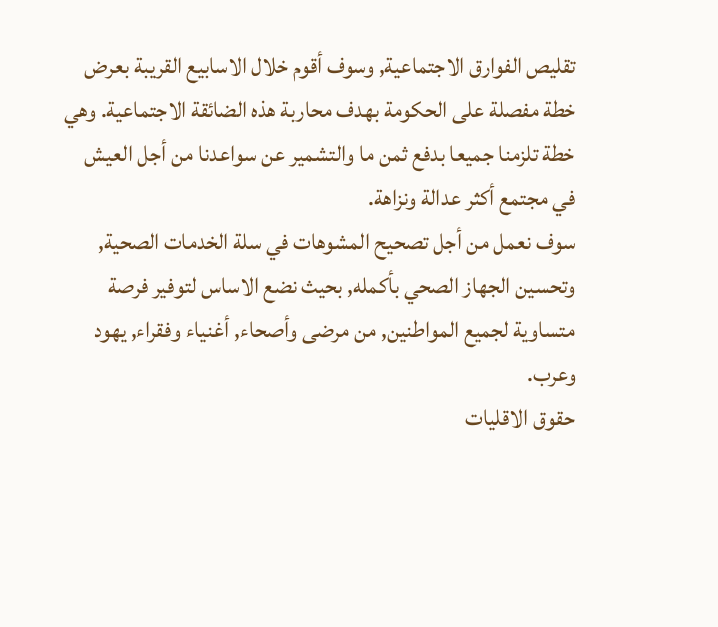تقليص الفوارق الاجتماعية, وسوف أقوم خلال الاسابيع القريبة بعرض خطة مفصلة على الحكومة بهدف محاربة هذه الضائقة الاجتماعية. وهي خطة تلزمنا جميعا بدفع ثمن ما والتشمير عن سواعدنا من أجل العيش في مجتمع أكثر عدالة ونزاهة.
سوف نعمل من أجل تصحيح المشوهات في سلة الخدمات الصحية, وتحسين الجهاز الصحي بأكمله, بحيث نضع الاساس لتوفير فرصة متساوية لجميع المواطنين, من مرضى وأصحاء, أغنياء وفقراء, يهود وعرب.
حقوق الاقليات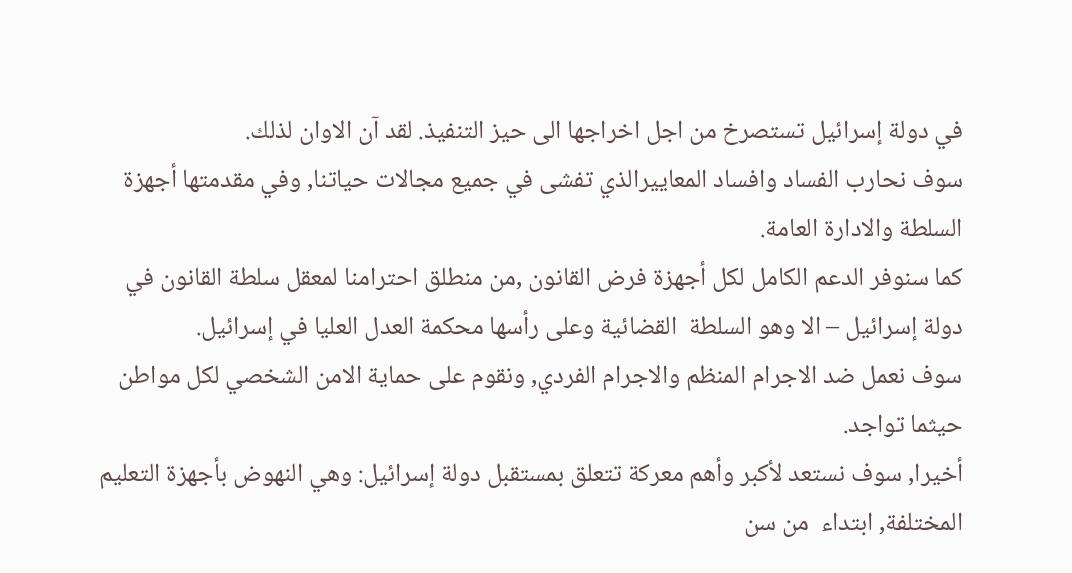في دولة إسرائيل تستصرخ من اجل اخراجها الى حيز التنفيذ. لقد آن الاوان لذلك.
سوف نحارب الفساد وافساد المعاييرالذي تفشى في جميع مجالات حياتنا, وفي مقدمتها أجهزة السلطة والادارة العامة.
كما سنوفر الدعم الكامل لكل أجهزة فرض القانون ,من منطلق احترامنا لمعقل سلطة القانون في دولة إسرائيل – الا وهو السلطة  القضائية وعلى رأسها محكمة العدل العليا في إسرائيل.
سوف نعمل ضد الاجرام المنظم والاجرام الفردي, ونقوم على حماية الامن الشخصي لكل مواطن حيثما تواجد.
أخيرا, سوف نستعد لأكبر وأهم معركة تتعلق بمستقبل دولة إسرائيل: وهي النهوض بأجهزة التعليم المختلفة, ابتداء  من سن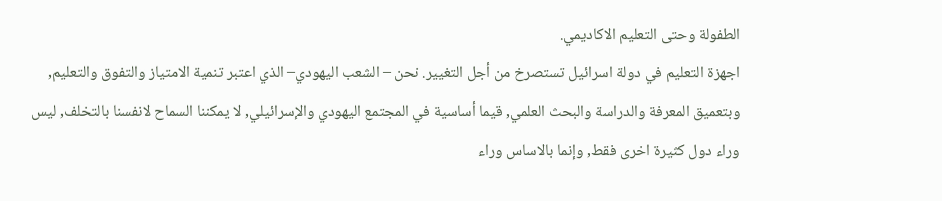الطفولة وحتى التعليم الاكاديمي.
اجهزة التعليم في دولة اسرائيل تستصرخ من أجل التغيير. نحن – الشعب اليهودي– الذي اعتبر تنمية الامتياز والتفوق والتعليم, وبتعميق المعرفة والدراسة والبحث العلمي, قيما أساسية في المجتمع اليهودي والإسرائيلي, لا يمكننا السماح لانفسنا بالتخلف, ليس وراء دول كثيرة اخرى فقط, وإنما بالاساس وراء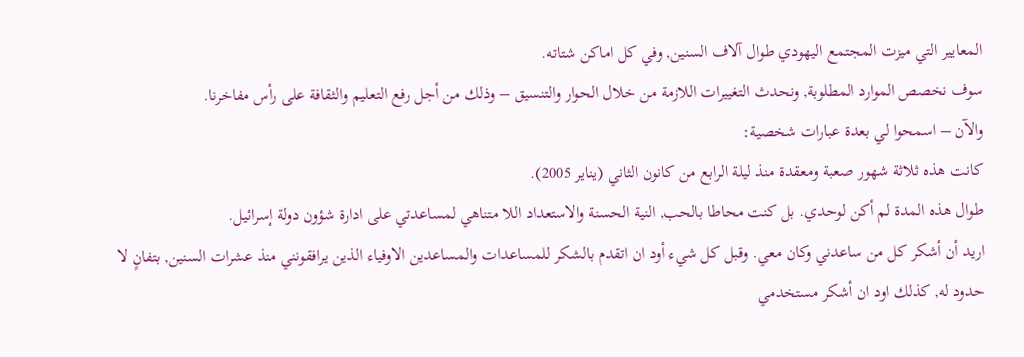المعايير التي ميزت المجتمع اليهودي طوال آلاف السنين, وفي كل اماكن شتاته.
سوف نخصص الموارد المطلوبة, ونحدث التغييرات اللازمة من خلال الحوار والتنسيق – وذلك من أجل رفع التعليم والثقافة على رأس مفاخرنا.
والآن – اسمحوا لي بعدة عبارات شخصية:
كانت هذه ثلاثة شهور صعبة ومعقدة منذ ليلة الرابع من كانون الثاني (يناير 2005).
طوال هذه المدة لم أكن لوحدي. بل كنت محاطا بالحب, النية الحسنة والاستعداد اللا متناهي لمساعدتي على ادارة شؤون دولة إسرائيل.
اريد أن أشكر كل من ساعدني وكان معي. وقبل كل شيء أود ان اتقدم بالشكر للمساعدات والمساعدين الاوفياء الذين يرافقونني منذ عشرات السنين, بتفانٍ لا حدود له, كذلك اود ان أشكر مستخدمي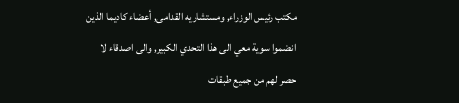مكتب رئيس الوزراء, ومستشاريه القدامى, أعضاء كاديما الذين انضموا سوية معي الى هذا التحدي الكبير, والى اصدقاء لا حصر لهم من جميع طبقات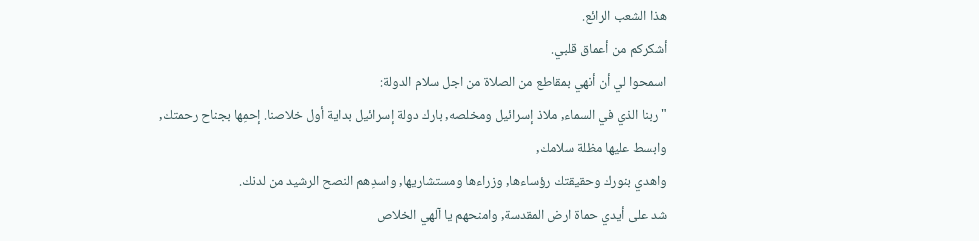هذا الشعب الرائع.
أشكركم من أعماق قلبي.
اسمحوا لي أن أنهي بمقاطع من الصلاة من اجل سلام الدولة:
"ربنا الذي في السماء, ملاذ إسرائيل ومخلصه, بارك دولة إسرائيل بداية أول خلاصنا. إحمِها بجناح رحمتك, وابسط عليها مظلة سلامك,
واهدي بنورك وحقيقتك رؤساءها, وزراءها ومستشاريها, واسدِهم النصح الرشيد من لدنك.
شد على أيدي حماة ارض المقدسة, وامنحهم يا آلهي الخلاص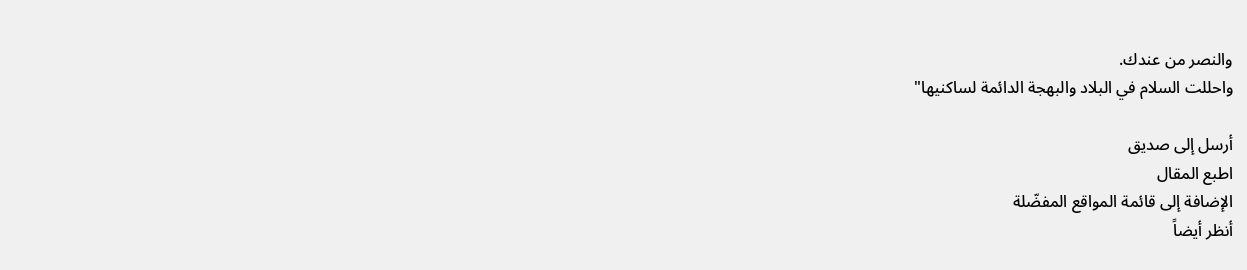والنصر من عندك.
واحللت السلام في البلاد والبهجة الدائمة لساكنيها"

أرسل إلى صديق
اطبع المقال
الإضافة إلى قائمة المواقع المفضّلة
أنظر أيضاً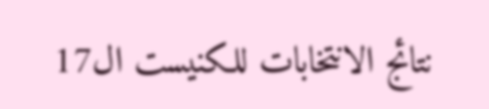نتائج الانتخابات للكنيست ال17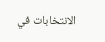الانتخابات في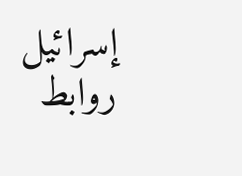إسرائيل
روابط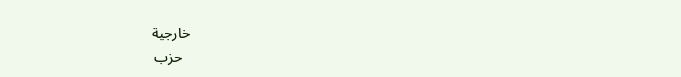خارجية
  حزب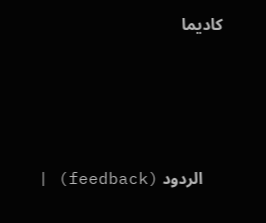كاديما




     الردود (feedback) |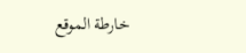خارطة الموقع